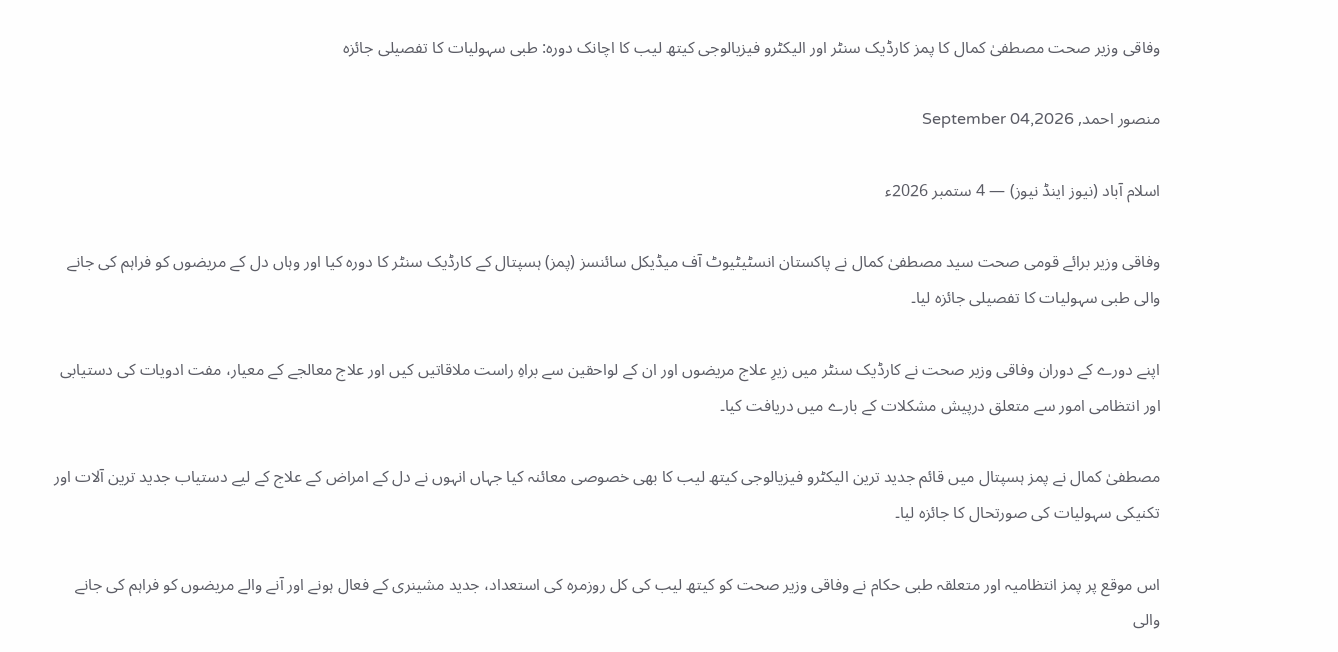وفاقی وزیر صحت مصطفیٰ کمال کا پمز کارڈیک سنٹر اور الیکٹرو فیزیالوجی کیتھ لیب کا اچانک دورہ: طبی سہولیات کا تفصیلی جائزہ

منصور احمد, September 04,2026

اسلام آباد (نیوز اینڈ نیوز) — 4 ستمبر 2026ء

وفاقی وزیر برائے قومی صحت سید مصطفیٰ کمال نے پاکستان انسٹیٹیوٹ آف میڈیکل سائنسز (پمز) ہسپتال کے کارڈیک سنٹر کا دورہ کیا اور وہاں دل کے مریضوں کو فراہم کی جانے والی طبی سہولیات کا تفصیلی جائزہ لیا۔

اپنے دورے کے دوران وفاقی وزیر صحت نے کارڈیک سنٹر میں زیرِ علاج مریضوں اور ان کے لواحقین سے براہِ راست ملاقاتیں کیں اور علاج معالجے کے معیار، مفت ادویات کی دستیابی اور انتظامی امور سے متعلق درپیش مشکلات کے بارے میں دریافت کیا۔

مصطفیٰ کمال نے پمز ہسپتال میں قائم جدید ترین الیکٹرو فیزیالوجی کیتھ لیب کا بھی خصوصی معائنہ کیا جہاں انہوں نے دل کے امراض کے علاج کے لیے دستیاب جدید ترین آلات اور تکنیکی سہولیات کی صورتحال کا جائزہ لیا۔

اس موقع پر پمز انتظامیہ اور متعلقہ طبی حکام نے وفاقی وزیر صحت کو کیتھ لیب کی کل روزمرہ کی استعداد، جدید مشینری کے فعال ہونے اور آنے والے مریضوں کو فراہم کی جانے والی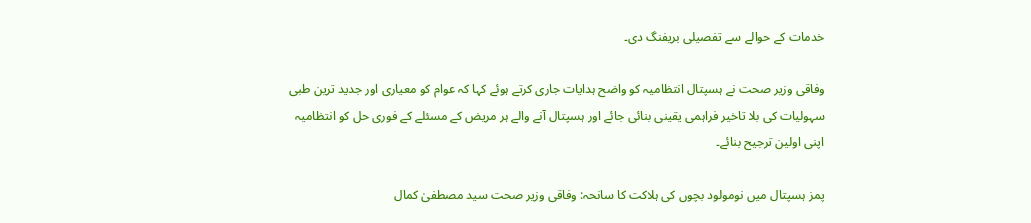خدمات کے حوالے سے تفصیلی بریفنگ دی۔

وفاقی وزیر صحت نے ہسپتال انتظامیہ کو واضح ہدایات جاری کرتے ہوئے کہا کہ عوام کو معیاری اور جدید ترین طبی سہولیات کی بلا تاخیر فراہمی یقینی بنائی جائے اور ہسپتال آنے والے ہر مریض کے مسئلے کے فوری حل کو انتظامیہ اپنی اولین ترجیح بنائے۔

پمز ہسپتال میں نومولود بچوں کی ہلاکت کا سانحہ: وفاقی وزیر صحت سید مصطفیٰ کمال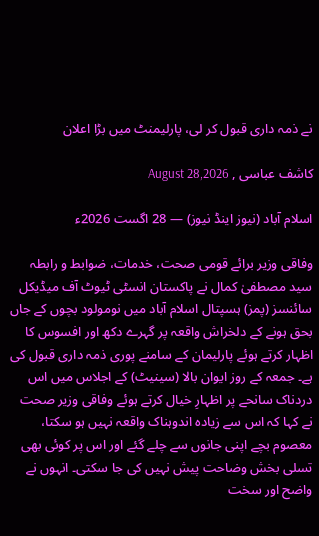نے ذمہ داری قبول کر لی، پارلیمنٹ میں بڑا اعلان

کاشف عباسی , August 28,2026

اسلام آباد (نیوز اینڈ نیوز) — 28 اگست 2026ء

وفاقی وزیر برائے قومی صحت، خدمات، ضوابط و رابطہ سید مصطفیٰ کمال نے پاکستان انسٹی ٹیوٹ آف میڈیکل سائنسز (پمز) ہسپتال اسلام آباد میں نومولود بچوں کے جاں بحق ہونے کے دلخراش واقعہ پر گہرے دکھ اور افسوس کا اظہار کرتے ہوئے پارلیمان کے سامنے پوری ذمہ داری قبول کی ہے۔ جمعہ کے روز ایوان بالا (سینیٹ) کے اجلاس میں اس دردناک سانحے پر اظہارِ خیال کرتے ہوئے وفاقی وزیر صحت نے کہا کہ اس سے زیادہ اندوہناک واقعہ نہیں ہو سکتا، معصوم بچے اپنی جانوں سے چلے گئے اور اس پر کوئی بھی تسلی بخش وضاحت پیش نہیں کی جا سکتی۔ انہوں نے واضح اور سخت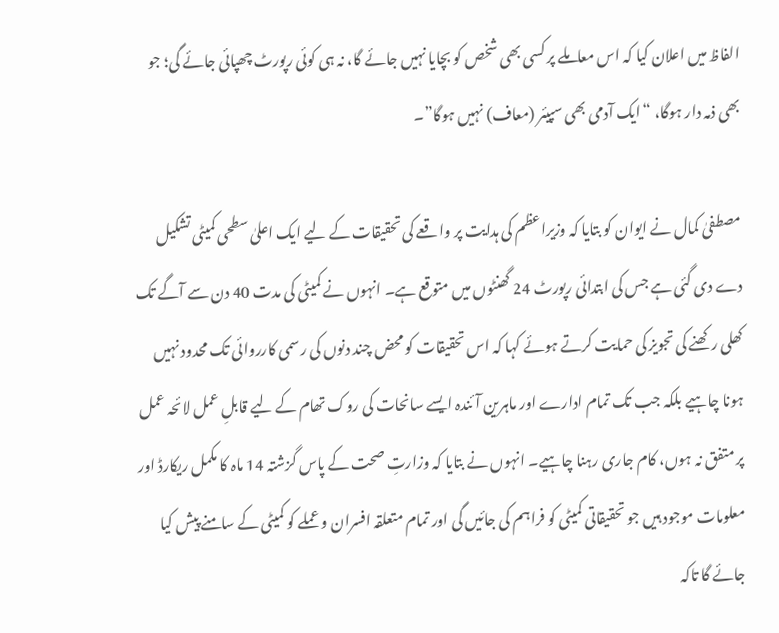الفاظ میں اعلان کیا کہ اس معاملے پر کسی بھی شخص کو بچایا نہیں جائے گا، نہ ہی کوئی رپورٹ چھپائی جائے گی؛ جو بھی ذمہ دار ہوگا، “ایک آدمی بھی سپیئر (معاف) نہیں ہوگا”۔

مصطفیٰ کمال نے ایوان کو بتایا کہ وزیراعظم کی ہدایت پر واقعے کی تحقیقات کے لیے ایک اعلیٰ سطحی کمیٹی تشکیل دے دی گئی ہے جس کی ابتدائی رپورٹ 24 گھنٹوں میں متوقع ہے۔ انہوں نے کمیٹی کی مدت 40 دن سے آگے تک کھلی رکھنے کی تجویز کی حمایت کرتے ہوئے کہا کہ اس تحقیقات کو محض چند دنوں کی رسمی کارروائی تک محدود نہیں ہونا چاہیے بلکہ جب تک تمام ادارے اور ماہرین آئندہ ایسے سانحات کی روک تھام کے لیے قابلِ عمل لائحہ عمل پر متفق نہ ہوں، کام جاری رہنا چاہیے۔ انہوں نے بتایا کہ وزارتِ صحت کے پاس گزشتہ 14 ماہ کا مکمل ریکارڈ اور معلومات موجود ہیں جو تحقیقاتی کمیٹی کو فراہم کی جائیں گی اور تمام متعلقہ افسران و عملے کو کمیٹی کے سامنے پیش کیا جائے گا تاکہ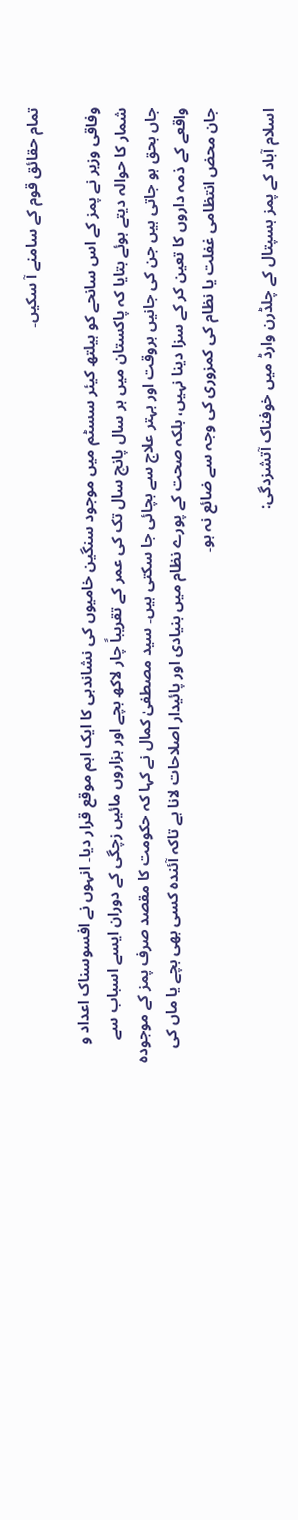تمام حقائق قوم کے سامنے آ سکیں۔

وفاقی وزیر نے پمز کے اس سانحے کو ہیلتھ کیئر سسٹم میں موجود سنگین خامیوں کی نشاندہی کا ایک اہم موقع قرار دیا۔ انہوں نے افسوسناک اعداد و شمار کا حوالہ دیتے ہوئے بتایا کہ پاکستان میں ہر سال پانچ سال تک کی عمر کے تقریباً چار لاکھ بچے اور ہزاروں مائیں زچگی کے دوران ایسے اسباب سے جاں بحق ہو جاتی ہیں جن کی جانیں بروقت اور بہتر علاج سے بچائی جا سکتی ہیں۔ سید مصطفیٰ کمال نے کہا کہ حکومت کا مقصد صرف پمز کے موجودہ واقعے کے ذمہ داروں کا تعین کر کے سزا دینا نہیں، بلکہ صحت کے پورے نظام میں بنیادی اور پائیدار اصلاحات لانا ہے تاکہ آئندہ کسی بھی بچے یا ماں کی جان محض انتظامی غفلت یا نظام کی کمزوری کی وجہ سے ضائع نہ ہو۔

اسلام آباد کے پمز ہسپتال کے چلڈرن وارڈ میں خوفناک آتشزدگی: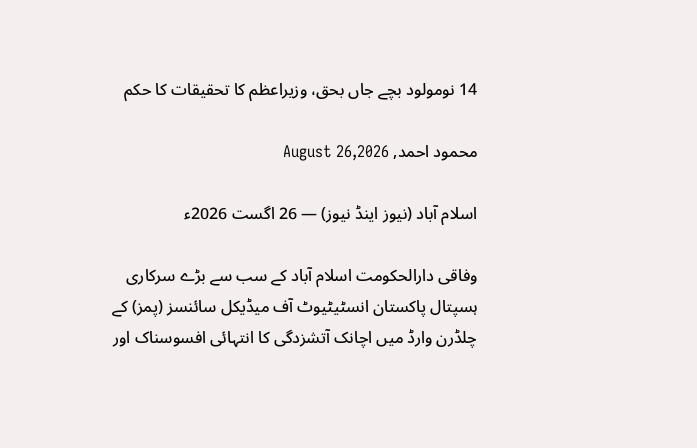14 نومولود بچے جاں بحق، وزیراعظم کا تحقیقات کا حکم

محمود احمد, August 26,2026

اسلام آباد (نیوز اینڈ نیوز) — 26 اگست 2026ء

وفاقی دارالحکومت اسلام آباد کے سب سے بڑے سرکاری ہسپتال پاکستان انسٹیٹیوٹ آف میڈیکل سائنسز (پمز) کے چلڈرن وارڈ میں اچانک آتشزدگی کا انتہائی افسوسناک اور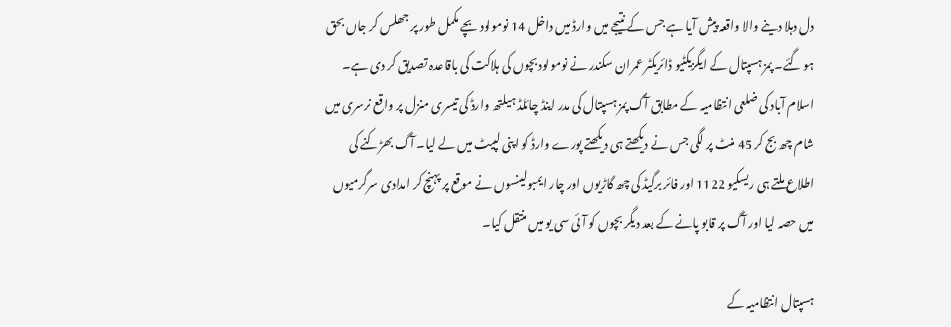دل دہلا دینے والا واقعہ پیش آیا ہے جس کے نتیجے میں وارڈ میں داخل 14 نومولود بچے مکمل طور پر جھلس کر جاں بحق ہو گئے۔ پمز ہسپتال کے ایگزیکٹیو ڈائریکٹر عمران سکندر نے نومولود بچوں کی ہلاکت کی باقاعدہ تصدیق کر دی ہے۔ اسلام آباد کی ضلعی انتظامیہ کے مطابق آگ پمز ہسپتال کی مدر اینڈ چائلڈ ہیلتھ وارڈ کی تیسری منزل پر واقع نرسری میں شام چھ بج کر 45 منٹ پر لگی جس نے دیکھتے ہی دیکھتے پورے وارڈ کو اپنی لپیٹ میں لے لیا۔ آگ بھڑکنے کی اطلاع ملتے ہی ریسکیو 1122 اور فائر برگیڈ کی چھ گاڑیوں اور چار ایمبولینسوں نے موقع پر پہنچ کر امدادی سرگرمیوں میں حصہ لیا اور آگ پر قابو پانے کے بعد دیگر بچوں کو آئی سی یو میں منتقل کیا۔

ہسپتال انتظامیہ کے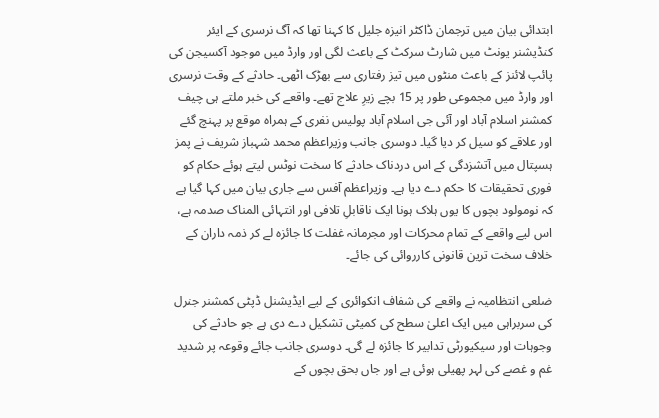ابتدائی بیان میں ترجمان ڈاکٹر انیزہ جلیل کا کہنا تھا کہ آگ نرسری کے ایئر کنڈیشنر یونٹ میں شارٹ سرکٹ کے باعث لگی اور وارڈ میں موجود آکسیجن کی پائپ لائنز کے باعث منٹوں میں تیز رفتاری سے بھڑک اٹھی۔ حادثے کے وقت نرسری اور وارڈ میں مجموعی طور پر 15 بچے زیرِ علاج تھے۔ واقعے کی خبر ملتے ہی چیف کمشنر اسلام آباد اور آئی جی اسلام آباد پولیس نفری کے ہمراہ موقع پر پہنچ گئے اور علاقے کو سیل کر دیا گیا۔ دوسری جانب وزیراعظم محمد شہباز شریف نے پمز ہسپتال میں آتشزدگی کے اس دردناک حادثے کا سخت نوٹس لیتے ہوئے حکام کو فوری تحقیقات کا حکم دے دیا ہے۔ وزیراعظم آفس سے جاری بیان میں کہا گیا ہے کہ نومولود بچوں کا یوں ہلاک ہونا ایک ناقابلِ تلافی اور انتہائی المناک صدمہ ہے، اس لیے واقعے کے تمام محرکات اور مجرمانہ غفلت کا جائزہ لے کر ذمہ داران کے خلاف سخت ترین قانونی کارروائی کی جائے۔

ضلعی انتظامیہ نے واقعے کی شفاف انکوائری کے لیے ایڈیشنل ڈپٹی کمشنر جنرل کی سربراہی میں ایک اعلیٰ سطح کی کمیٹی تشکیل دے دی ہے جو حادثے کی وجوہات اور سیکیورٹی تدابیر کا جائزہ لے گی۔ دوسری جانب جائے وقوعہ پر شدید غم و غصے کی لہر پھیلی ہوئی ہے اور جاں بحق بچوں کے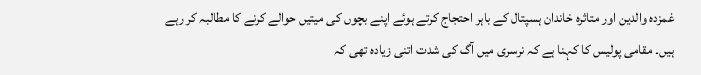غمزدہ والدین اور متاثرہ خاندان ہسپتال کے باہر احتجاج کرتے ہوئے اپنے بچوں کی میتیں حوالے کرنے کا مطالبہ کر رہے ہیں۔ مقامی پولیس کا کہنا ہے کہ نرسری میں آگ کی شدت اتنی زیادہ تھی کہ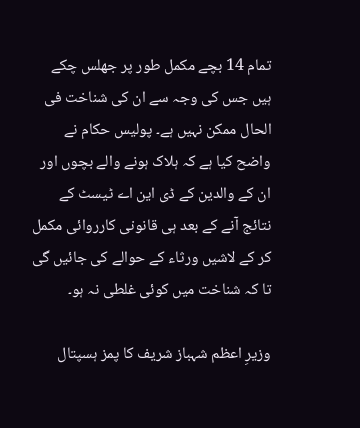تمام 14 بچے مکمل طور پر جھلس چکے ہیں جس کی وجہ سے ان کی شناخت فی الحال ممکن نہیں ہے۔ پولیس حکام نے واضح کیا ہے کہ ہلاک ہونے والے بچوں اور ان کے والدین کے ڈی این اے ٹیسٹ کے نتائج آنے کے بعد ہی قانونی کارروائی مکمل کر کے لاشیں ورثاء کے حوالے کی جائیں گی تا کہ شناخت میں کوئی غلطی نہ ہو۔

وزیرِ اعظم شہباز شریف کا پمز ہسپتال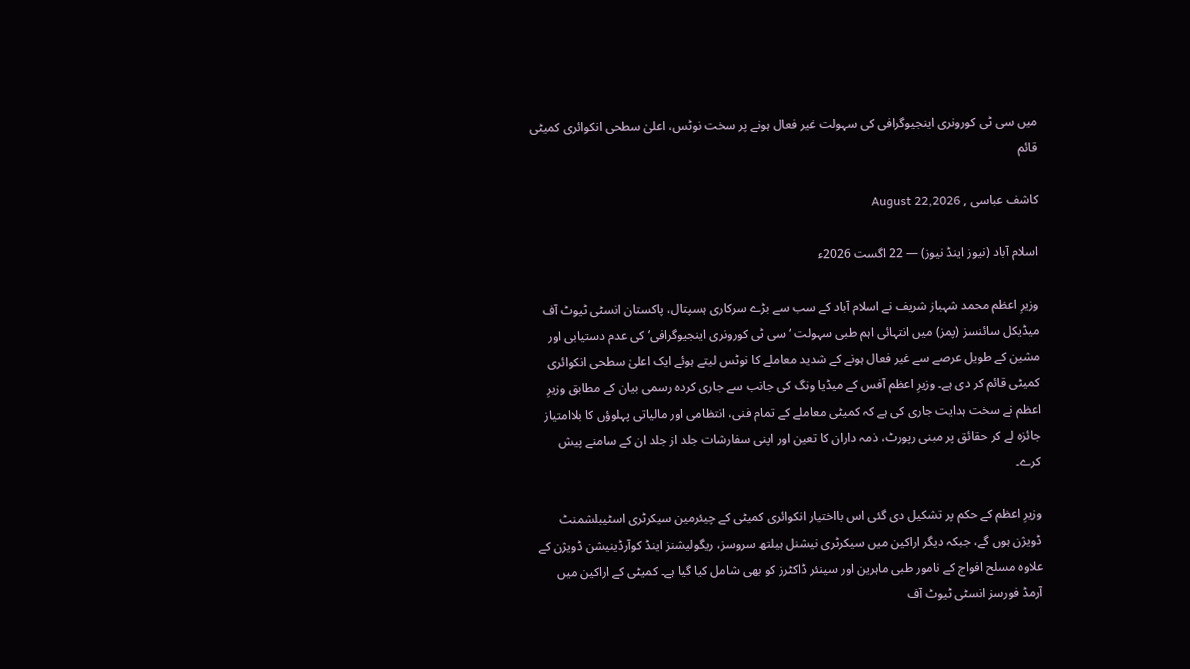میں سی ٹی کورونری اینجیوگرافی کی سہولت غیر فعال ہونے پر سخت نوٹس، اعلیٰ سطحی انکوائری کمیٹی قائم

کاشف عباسی , August 22,2026

اسلام آباد (نیوز اینڈ نیوز) — 22 اگست 2026ء

وزیرِ اعظم محمد شہباز شریف نے اسلام آباد کے سب سے بڑے سرکاری ہسپتال، پاکستان انسٹی ٹیوٹ آف میڈیکل سائنسز (پمز) میں انتہائی اہم طبی سہولت ‘سی ٹی کورونری اینجیوگرافی’ کی عدم دستیابی اور مشین کے طویل عرصے سے غیر فعال ہونے کے شدید معاملے کا نوٹس لیتے ہوئے ایک اعلیٰ سطحی انکوائری کمیٹی قائم کر دی ہے۔ وزیرِ اعظم آفس کے میڈیا ونگ کی جانب سے جاری کردہ رسمی بیان کے مطابق وزیرِ اعظم نے سخت ہدایت جاری کی ہے کہ کمیٹی معاملے کے تمام فنی، انتظامی اور مالیاتی پہلوؤں کا بلاامتیاز جائزہ لے کر حقائق پر مبنی رپورٹ، ذمہ داران کا تعین اور اپنی سفارشات جلد از جلد ان کے سامنے پیش کرے۔

وزیرِ اعظم کے حکم پر تشکیل دی گئی اس بااختیار انکوائری کمیٹی کے چیئرمین سیکرٹری اسٹیبلشمنٹ ڈویژن ہوں گے، جبکہ دیگر اراکین میں سیکرٹری نیشنل ہیلتھ سروسز، ریگولیشنز اینڈ کوآرڈینیشن ڈویژن کے علاوہ مسلح افواج کے نامور طبی ماہرین اور سینئر ڈاکٹرز کو بھی شامل کیا گیا ہے۔ کمیٹی کے اراکین میں آرمڈ فورسز انسٹی ٹیوٹ آف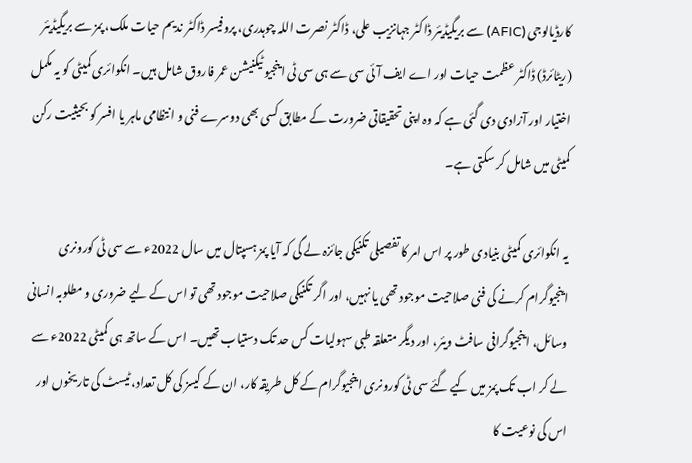کارڈیالوجی (AFIC) سے بریگیڈیئر ڈاکٹر جہانزیب علی، ڈاکٹر نصرت اللہ چوہدری، پروفیسر ڈاکٹر ندیم حیات ملک، پمز سے بریگیڈیئر (ریٹائرڈ) ڈاکٹر عظمت حیات اور اے ایف آئی سی سے ہی سی ٹی اینجیو ٹیکنیشن عمر فاروق شامل ہیں۔ انکوائری کمیٹی کو یہ مکمل اختیار اور آزادی دی گئی ہے کہ وہ اپنی تحقیقاتی ضرورت کے مطابق کسی بھی دوسرے فنی و انتظامی ماہر یا افسر کو بحیثیت رکن کمیٹی میں شامل کر سکتی ہے۔

یہ انکوائری کمیٹی بنیادی طور پر اس امر کا تفصیلی تکنیکی جائزہ لے گی کہ آیا پمز ہسپتال میں سال 2022ء سے سی ٹی کورونری اینجیوگرام کرنے کی فنی صلاحیت موجود تھی یا نہیں، اور اگر تکنیکی صلاحیت موجود تھی تو اس کے لیے ضروری و مطلوبہ انسانی وسائل، اینجیوگرافی سافٹ ویئر، اور دیگر متعلقہ طبی سہولیات کس حد تک دستیاب تھیں۔ اس کے ساتھ ہی کمیٹی 2022ء سے لے کر اب تک پمز میں کیے گئے سی ٹی کورونری اینجیوگرام کے کل طریقہ کار، ان کے کیسز کی کل تعداد، ٹیسٹ کی تاریخوں اور اس کی نوعیت کا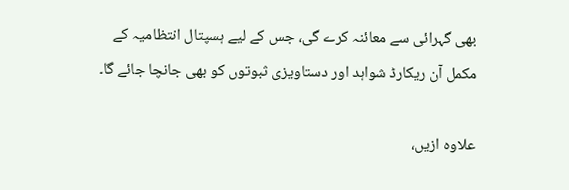بھی گہرائی سے معائنہ کرے گی، جس کے لیے ہسپتال انتظامیہ کے مکمل آن ریکارڈ شواہد اور دستاویزی ثبوتوں کو بھی جانچا جائے گا۔

علاوہ ازیں،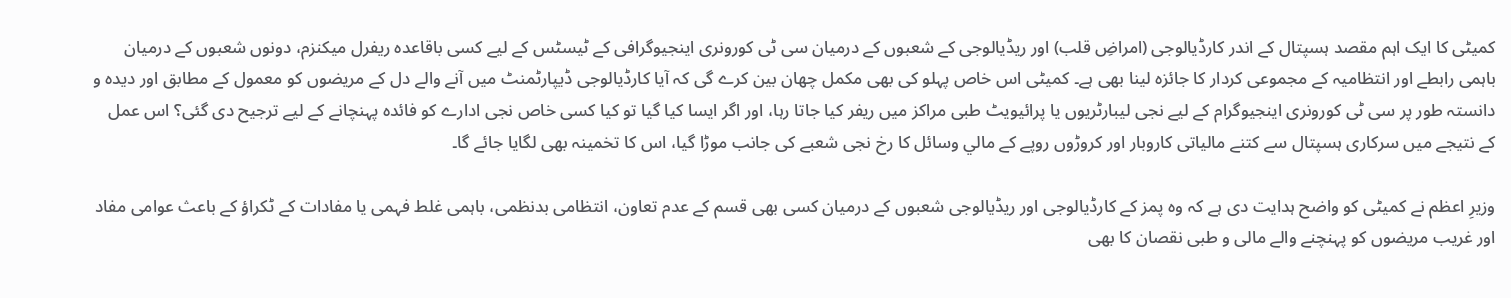کمیٹی کا ایک اہم مقصد ہسپتال کے اندر کارڈیالوجی (امراضِ قلب) اور ریڈیالوجی کے شعبوں کے درمیان سی ٹی کورونری اینجیوگرافی کے ٹیسٹس کے لیے کسی باقاعدہ ریفرل میکنزم، دونوں شعبوں کے درمیان باہمی رابطے اور انتظامیہ کے مجموعی کردار کا جائزہ لینا بھی ہے۔ کمیٹی اس خاص پہلو کی بھی مکمل چھان بین کرے گی کہ آیا کارڈیالوجی ڈیپارٹمنٹ میں آنے والے دل کے مریضوں کو معمول کے مطابق اور دیدہ و دانستہ طور پر سی ٹی کورونری اینجیوگرام کے لیے نجی لیبارٹریوں یا پرائیویٹ طبی مراکز میں ریفر کیا جاتا رہا، اور اگر ایسا کیا گیا تو کیا کسی خاص نجی ادارے کو فائدہ پہنچانے کے لیے ترجیح دی گئی؟ اس عمل کے نتیجے میں سرکاری ہسپتال سے کتنے مالیاتی کاروبار اور کروڑوں روپے کے مالي وسائل کا رخ نجی شعبے کی جانب موڑا گیا، اس کا تخمینہ بھی لگایا جائے گا۔

وزیرِ اعظم نے کمیٹی کو واضح ہدایت دی ہے کہ وہ پمز کے کارڈیالوجی اور ریڈیالوجی شعبوں کے درمیان کسی بھی قسم کے عدم تعاون، انتظامی بدنظمی، باہمی غلط فہمی یا مفادات کے ٹکراؤ کے باعث عوامی مفاد اور غریب مریضوں کو پہنچنے والے مالی و طبی نقصان کا بھی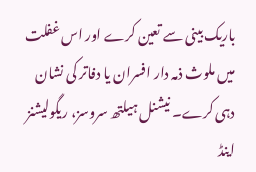باریک بینی سے تعین کرے اور اس غفلت میں ملوث ذمہ دار افسران یا دفاتر کی نشان دہی کرے۔ نیشنل ہیلتھ سروسز، ریگولیشنز اینڈ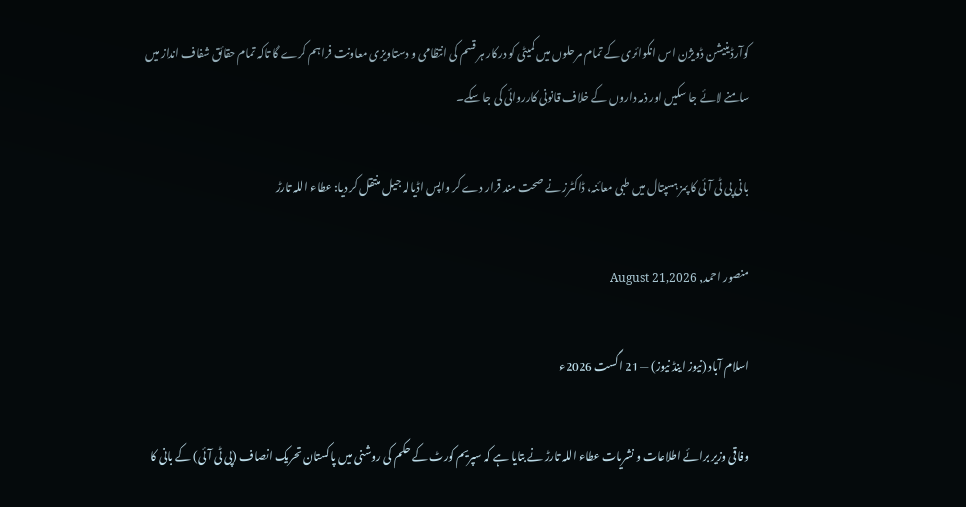کوآرڈینیشن ڈویژن اس انکوائری کے تمام مرحلوں میں کمیٹی کو درکار ہر قسم کی انتظامی و دستاویزی معاونت فراہم کرے گا تاکہ تمام حقائق شفاف انداز میں سامنے لائے جا سکیں اور ذمہ داروں کے خلاف قانونی کارروائی کی جا سکے۔

بانی پی ٹی آئی کا پمز ہسپتال میں طبی معائنہ، ڈاکٹرز نے صحت مند قرار دے کر واپس اڈیالہ جیل منتقل کر دیا: عطاء اللہ تارڑ

منصور احمد, August 21,2026

اسلام آباد (نیوز اینڈ نیوز) — 21 اگست 2026ء

وفاقی وزیر برائے اطلاعات و نشریات عطاء اللہ تارڑ نے بتایا ہے کہ سپریم کورٹ کے حکم کی روشنی میں پاکستان تحریک انصاف (پی ٹی آئی) کے بانی کا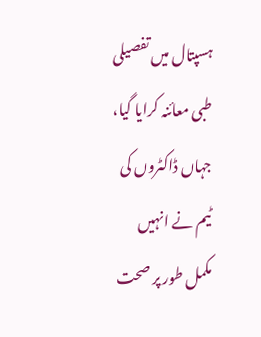ہسپتال میں تفصیلی طبی معائنہ کرایا گیا، جہاں ڈاکٹروں کی ٹیم نے انہیں مکمل طور پر صحت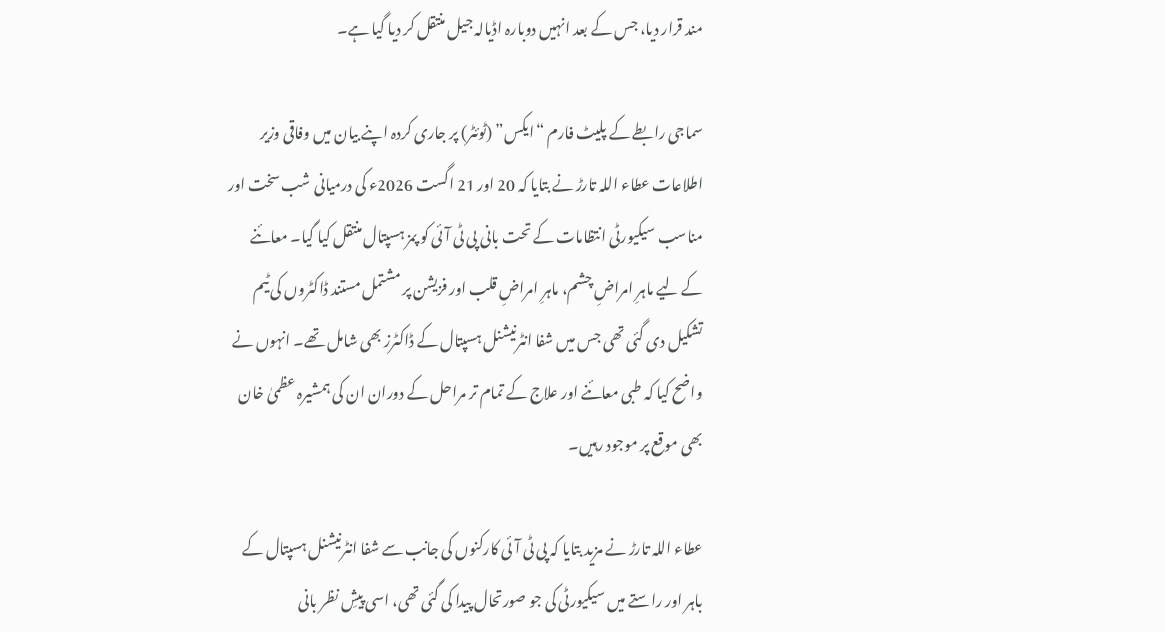مند قرار دیا، جس کے بعد انہیں دوبارہ اڈیالہ جیل منتقل کر دیا گیا ہے۔

سماجی رابطے کے پلیٹ فارم “ایکس” (ٹوئٹر) پر جاری کردہ اپنے بیان میں وفاقی وزیر اطلاعات عطاء اللہ تارڑ نے بتایا کہ 20 اور 21 اگست 2026ء کی درمیانی شب سخت اور مناسب سیکیورٹی انتظامات کے تحت بانی پی ٹی آئی کو پمز ہسپتال منتقل کیا گیا۔ معائنے کے لیے ماہرِ امراضِ چشم، ماہرِ امراضِ قلب اور فزیشن پر مشتمل مستند ڈاکٹروں کی ٹیم تشکیل دی گئی تھی جس میں شفا انٹرنیشنل ہسپتال کے ڈاکٹرز بھی شامل تھے۔ انہوں نے واضح کیا کہ طبی معائنے اور علاج کے تمام تر مراحل کے دوران ان کی ہمشیرہ عظمیٰ خان بھی موقع پر موجود رہیں۔

عطاء اللہ تارڑ نے مزید بتایا کہ پی ٹی آئی کارکنوں کی جانب سے شفا انٹرنیشنل ہسپتال کے باہر اور راستے میں سیکیورٹی کی جو صورتحال پیدا کی گئی تھی، اسی پیشِ نظر بانی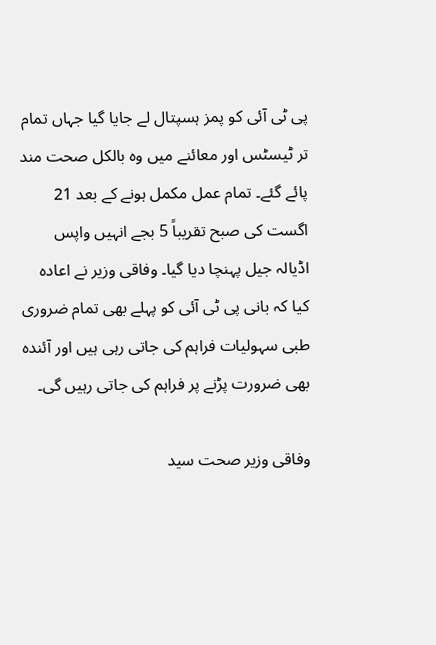پی ٹی آئی کو پمز ہسپتال لے جایا گیا جہاں تمام تر ٹیسٹس اور معائنے میں وہ بالکل صحت مند پائے گئے۔ تمام عمل مکمل ہونے کے بعد 21 اگست کی صبح تقریباً 5 بجے انہیں واپس اڈیالہ جیل پہنچا دیا گیا۔ وفاقی وزیر نے اعادہ کیا کہ بانی پی ٹی آئی کو پہلے بھی تمام ضروری طبی سہولیات فراہم کی جاتی رہی ہیں اور آئندہ بھی ضرورت پڑنے پر فراہم کی جاتی رہیں گی۔

وفاقی وزیر صحت سید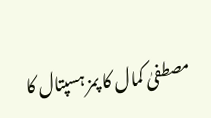مصطفیٰ کمال کا پمز ہسپتال کا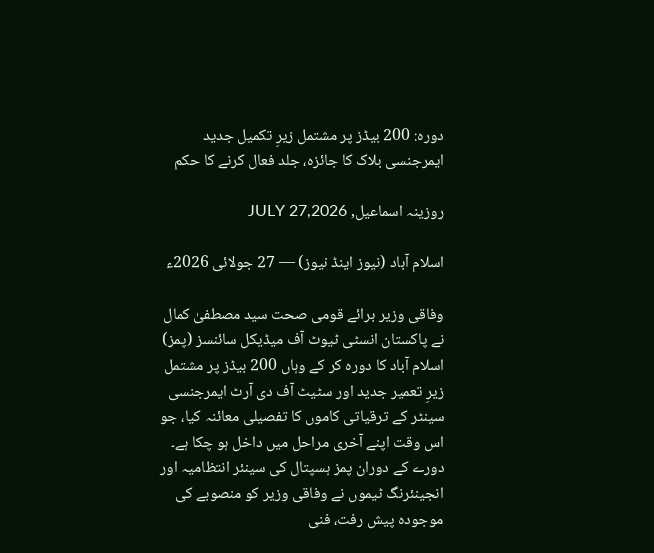دورہ: 200 بیڈز پر مشتمل زیرِ تکمیل جدید ایمرجنسی بلاک کا جائزہ، جلد فعال کرنے کا حکم

روزینہ اسماعیل, JULY 27,2026

اسلام آباد (نیوز اینڈ نیوز) — 27 جولائی 2026ء

وفاقی وزیر برائے قومی صحت سید مصطفیٰ کمال نے پاکستان انسٹی ٹیوٹ آف میڈیکل سائنسز (پمز) اسلام آباد کا دورہ کر کے وہاں 200 بیڈز پر مشتمل زیرِ تعمیر جدید اور سٹیٹ آف دی آرٹ ایمرجنسی سینٹر کے ترقیاتی کاموں کا تفصیلی معائنہ کیا، جو اس وقت اپنے آخری مراحل میں داخل ہو چکا ہے۔ دورے کے دوران پمز ہسپتال کی سینئر انتظامیہ اور انجینئرنگ ٹیموں نے وفاقی وزیر کو منصوبے کی موجودہ پیش رفت، فنی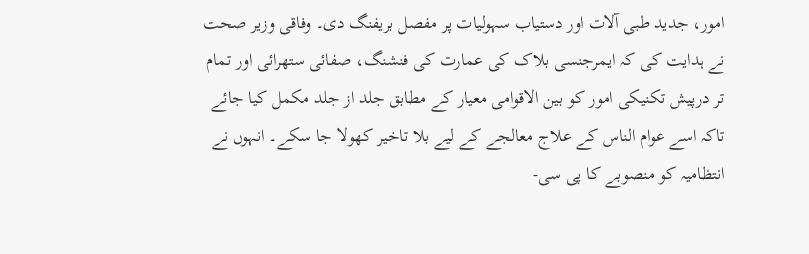امور، جدید طبی آلات اور دستیاب سہولیات پر مفصل بریفنگ دی۔ وفاقی وزیر صحت نے ہدایت کی کہ ایمرجنسی بلاک کی عمارت کی فنشنگ، صفائی ستھرائی اور تمام تر درپیش تکنیکی امور کو بین الاقوامی معیار کے مطابق جلد از جلد مکمل کیا جائے تاکہ اسے عوام الناس کے علاج معالجے کے لیے بلا تاخیر کھولا جا سکے۔ انہوں نے انتظامیہ کو منصوبے کا پی سی-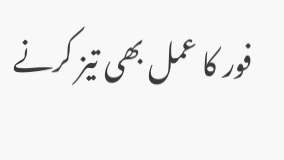فور کا عمل بھی تیز کرنے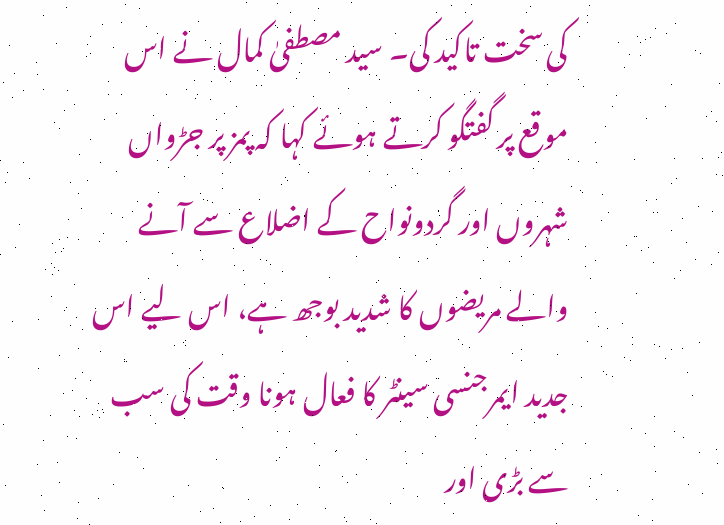کی سخت تاکید کی۔ سید مصطفیٰ کمال نے اس موقع پر گفتگو کرتے ہوئے کہا کہ پمز پر جڑواں شہروں اور گردونواح کے اضلاع سے آنے والے مریضوں کا شدید بوجھ ہے، اس لیے اس جدید ایمرجنسی سینٹر کا فعال ہونا وقت کی سب سے بڑی اور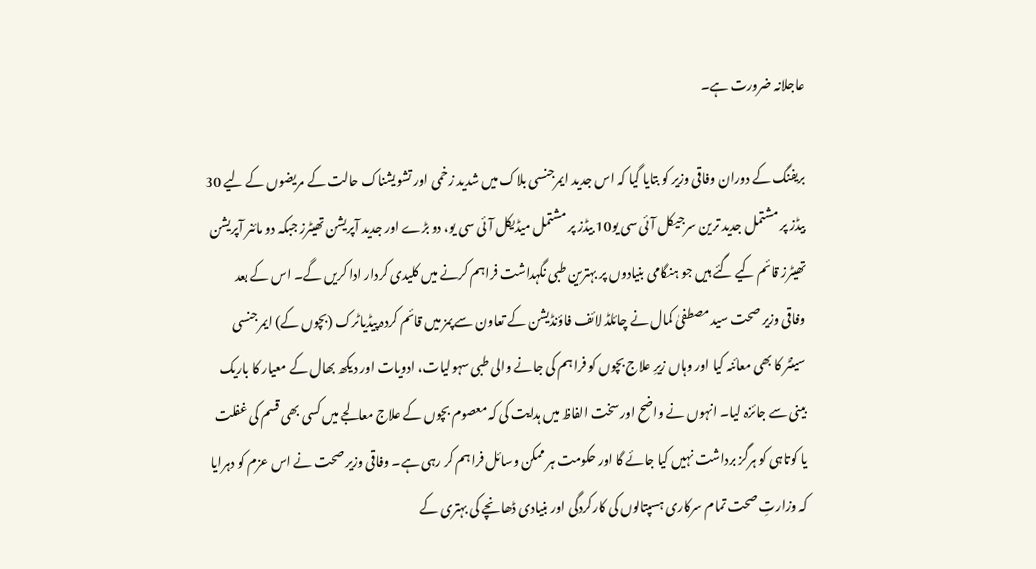عاجلانہ ضرورت ہے۔

بریفنگ کے دوران وفاقی وزیر کو بتایا گیا کہ اس جدید ایمرجنسی بلاک میں شدید زخمی اور تشویشناک حالت کے مریضوں کے لیے 30 بیڈز پر مشتمل جدید ترین سرجیکل آئی سی یو10 بیڈز پر مشتمل میڈیکل آئی سی یو، دو بڑے اور جدید آپریشن تھیٹرز جبکہ دو مائنر آپریشن تھیٹرز قائم کیے گئے ہیں جو ہنگامی بنیادوں پر بہترین طبی نگہداشت فراہم کرنے میں کلیدی کردار ادا کریں گے۔ اس کے بعد وفاقی وزیر صحت سید مصطفیٰ کمال نے چائلڈ لائف فاؤنڈیشن کے تعاون سے پمز میں قائم کردہ پیڈیاٹرک (بچوں کے) ایمرجنسی سینٹر کا بھی معائنہ کیا اور وہاں زیرِ علاج بچوں کو فراہم کی جانے والی طبی سہولیات، ادویات اور دیکھ بھال کے معیار کا باریک بینی سے جائزہ لیا۔ انہوں نے واضح اور سخت الفاظ میں ہدایت کی کہ معصوم بچوں کے علاج معالجے میں کسی بھی قسم کی غفلت یا کوتاہی کو ہرگز برداشت نہیں کیا جائے گا اور حکومت ہر ممکن وسائل فراہم کر رہی ہے۔ وفاقی وزیر صحت نے اس عزم کو دہرایا کہ وزارتِ صحت تمام سرکاری ہسپتالوں کی کارکردگی اور بنیادی ڈھانچے کی بہتری کے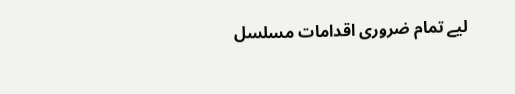لیے تمام ضروری اقدامات مسلسل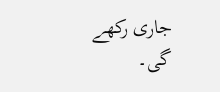جاری رکھے گی۔